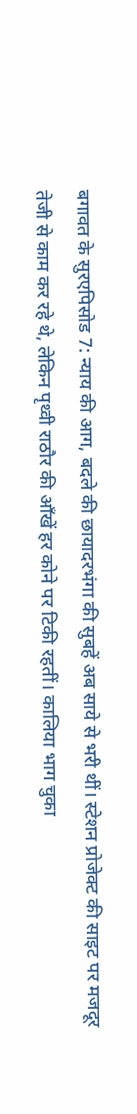बगावत के सुरएपिसोड 7: न्याय की आग, बदले की छायादरभंगा की सुबहें अब साये से भरी थीं। स्टेशन प्रोजेक्ट की साइट पर मजदूर तेजी से काम कर रहे थे, लेकिन पृथ्वी राठौर की आँखें हर कोने पर टिकी रहतीं। कालिया भाग चुका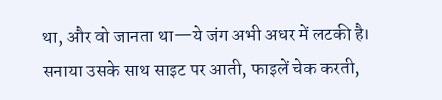था, और वो जानता था—ये जंग अभी अधर में लटकी है। सनाया उसके साथ साइट पर आती, फाइलें चेक करती,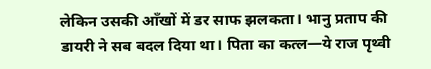लेकिन उसकी आँखों में डर साफ झलकता। भानु प्रताप की डायरी ने सब बदल दिया था। पिता का कत्ल—ये राज पृथ्वी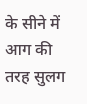के सीने में आग की तरह सुलग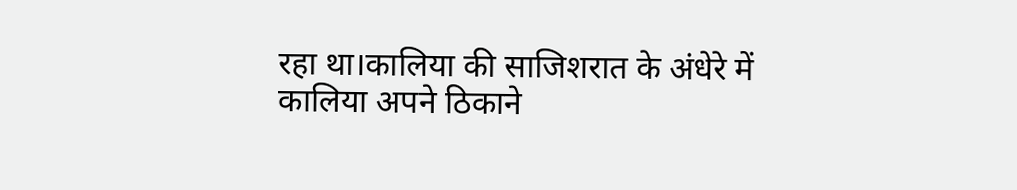रहा था।कालिया की साजिशरात के अंधेरे में कालिया अपने ठिकाने